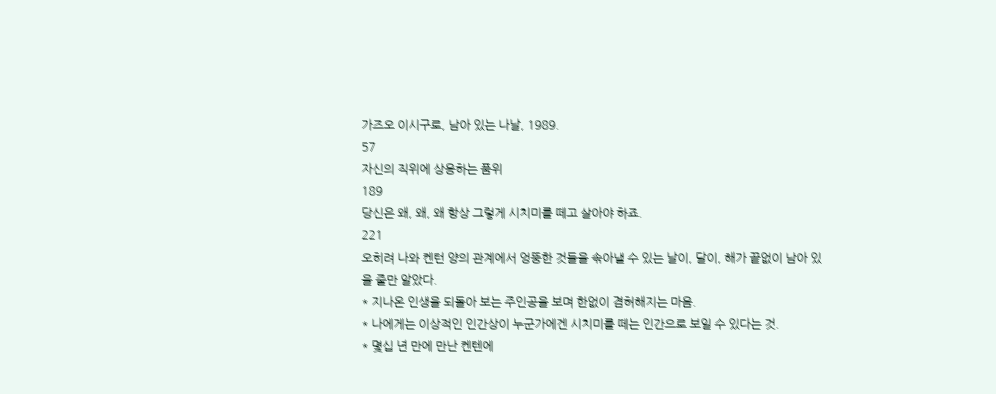가즈오 이시구로, 남아 있는 나날, 1989.
57
자신의 직위에 상응하는 품위
189
당신은 왜, 왜, 왜 항상 그렇게 시치미를 떼고 살아야 하죠.
221
오히려 나와 켄턴 양의 관계에서 엉뚱한 것들을 솎아낼 수 있는 날이, 달이, 해가 끝없이 남아 있을 줄만 알았다.
* 지나온 인생을 되돌아 보는 주인공을 보며 한없이 겸허해지는 마음.
* 나에게는 이상적인 인간상이 누군가에겐 시치미를 떼는 인간으로 보일 수 있다는 것.
* 몇십 년 만에 만난 켄텐에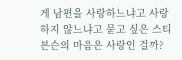게 남편을 사랑하느냐고 사랑하지 않느냐고 묻고 싶은 스티븐슨의 마음은 사랑인 걸까?